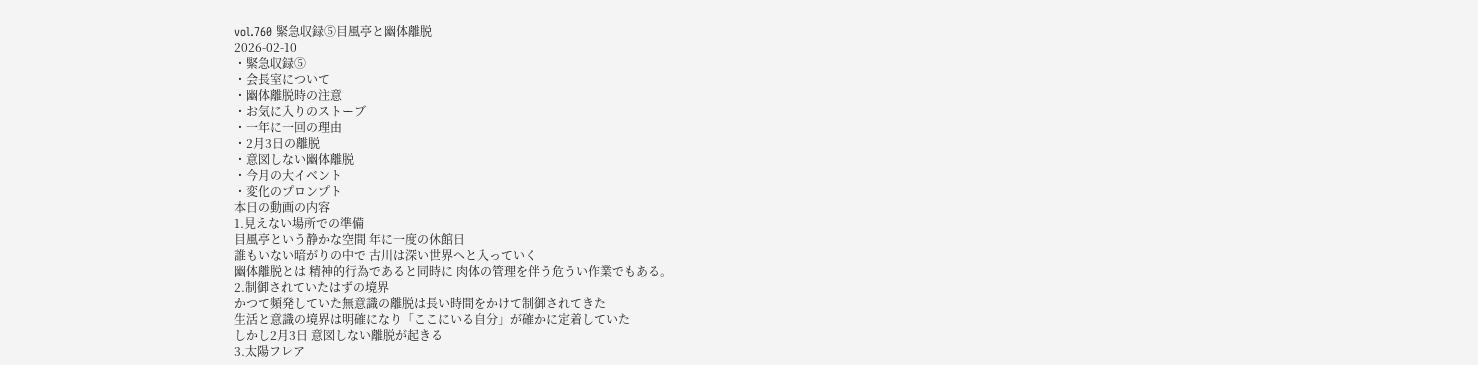vol.760 緊急収録⑤目風亭と幽体離脱
2026-02-10
・緊急収録⑤
・会長室について
・幽体離脱時の注意
・お気に入りのストーブ
・一年に一回の理由
・2月3日の離脱
・意図しない幽体離脱
・今月の大イベント
・変化のプロンプト
本日の動画の内容
1.見えない場所での準備
目風亭という静かな空間 年に一度の休館日
誰もいない暗がりの中で 古川は深い世界へと入っていく
幽体離脱とは 精神的行為であると同時に 肉体の管理を伴う危うい作業でもある。
2.制御されていたはずの境界
かつて頻発していた無意識の離脱は長い時間をかけて制御されてきた
生活と意識の境界は明確になり「ここにいる自分」が確かに定着していた
しかし2月3日 意図しない離脱が起きる
3.太陽フレア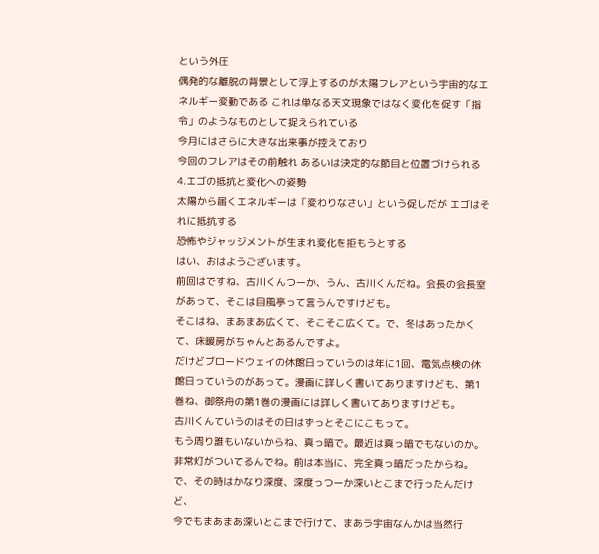という外圧
偶発的な離脱の背景として浮上するのが太陽フレアという宇宙的なエネルギー変動である これは単なる天文現象ではなく変化を促す「指令」のようなものとして捉えられている
今月にはさらに大きな出来事が控えており
今回のフレアはその前触れ あるいは決定的な節目と位置づけられる
4.エゴの抵抗と変化への姿勢
太陽から届くエネルギーは「変わりなさい」という促しだが エゴはそれに抵抗する
恐怖やジャッジメントが生まれ変化を拒もうとする
はい、おはようございます。
前回はですね、古川くんつーか、うん、古川くんだね。会長の会長室があって、そこは目風亭って言うんですけども。
そこはね、まあまあ広くて、そこそこ広くて。で、冬はあったかくて、床暖房がちゃんとあるんですよ。
だけどブロードウェイの休館日っていうのは年に1回、電気点検の休館日っていうのがあって。漫画に詳しく書いてありますけども、第1巻ね、御祭舟の第1巻の漫画には詳しく書いてありますけども。
古川くんていうのはその日はずっとそこにこもって。
もう周り誰もいないからね、真っ暗で。最近は真っ暗でもないのか。非常灯がついてるんでね。前は本当に、完全真っ暗だったからね。
で、その時はかなり深度、深度っつーか深いとこまで行ったんだけど、
今でもまあまあ深いとこまで行けて、まあラ宇宙なんかは当然行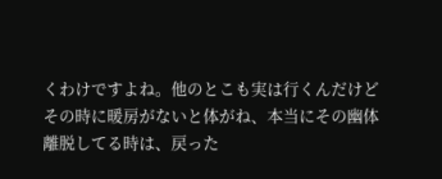くわけですよね。他のとこも実は行くんだけど
その時に暖房がないと体がね、本当にその幽体離脱してる時は、戻った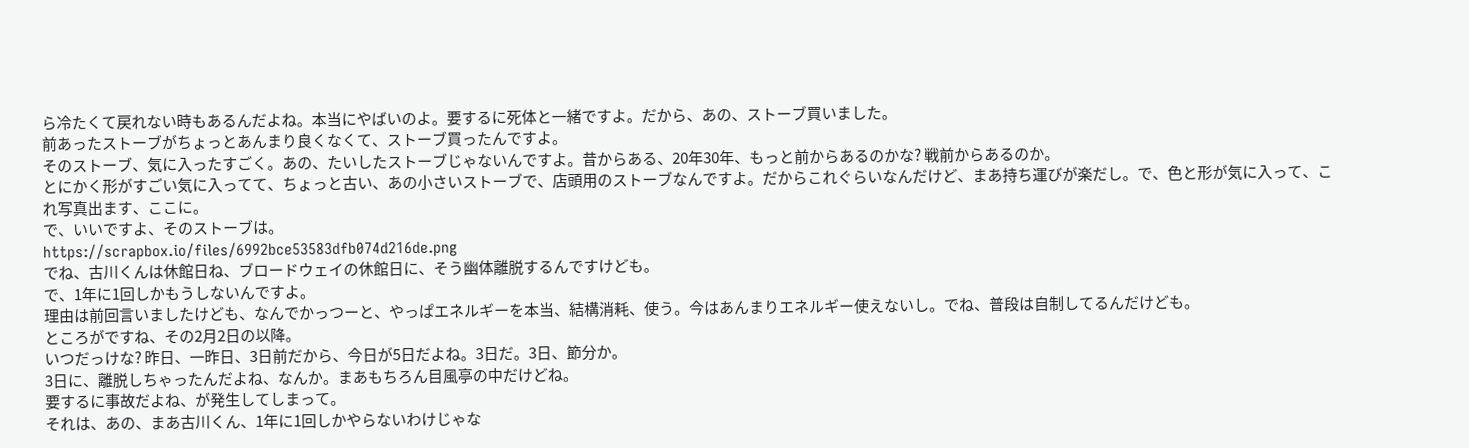ら冷たくて戻れない時もあるんだよね。本当にやばいのよ。要するに死体と一緒ですよ。だから、あの、ストーブ買いました。
前あったストーブがちょっとあんまり良くなくて、ストーブ買ったんですよ。
そのストーブ、気に入ったすごく。あの、たいしたストーブじゃないんですよ。昔からある、20年30年、もっと前からあるのかな? 戦前からあるのか。
とにかく形がすごい気に入ってて、ちょっと古い、あの小さいストーブで、店頭用のストーブなんですよ。だからこれぐらいなんだけど、まあ持ち運びが楽だし。で、色と形が気に入って、これ写真出ます、ここに。
で、いいですよ、そのストーブは。
https://scrapbox.io/files/6992bce53583dfb074d216de.png
でね、古川くんは休館日ね、ブロードウェイの休館日に、そう幽体離脱するんですけども。
で、1年に1回しかもうしないんですよ。
理由は前回言いましたけども、なんでかっつーと、やっぱエネルギーを本当、結構消耗、使う。今はあんまりエネルギー使えないし。でね、普段は自制してるんだけども。
ところがですね、その2月2日の以降。
いつだっけな? 昨日、一昨日、3日前だから、今日が5日だよね。3日だ。3日、節分か。
3日に、離脱しちゃったんだよね、なんか。まあもちろん目風亭の中だけどね。
要するに事故だよね、が発生してしまって。
それは、あの、まあ古川くん、1年に1回しかやらないわけじゃな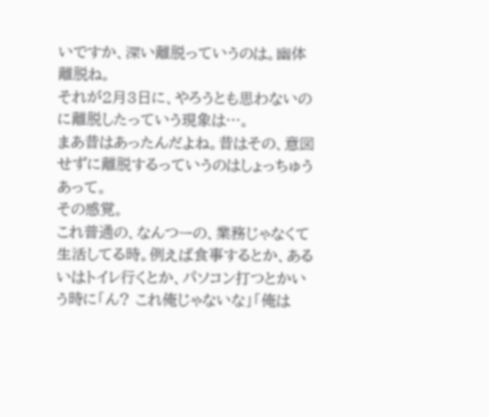いですか、深い離脱っていうのは。幽体離脱ね。
それが2月3日に、やろうとも思わないのに離脱したっていう現象は…。
まあ昔はあったんだよね。昔はその、意図せずに離脱するっていうのはしょっちゅうあって。
その感覚。
これ普通の、なんつーの、業務じゃなくて生活してる時。例えば食事するとか、あるいはトイレ行くとか、パソコン打つとかいう時に「ん? これ俺じゃないな」「俺は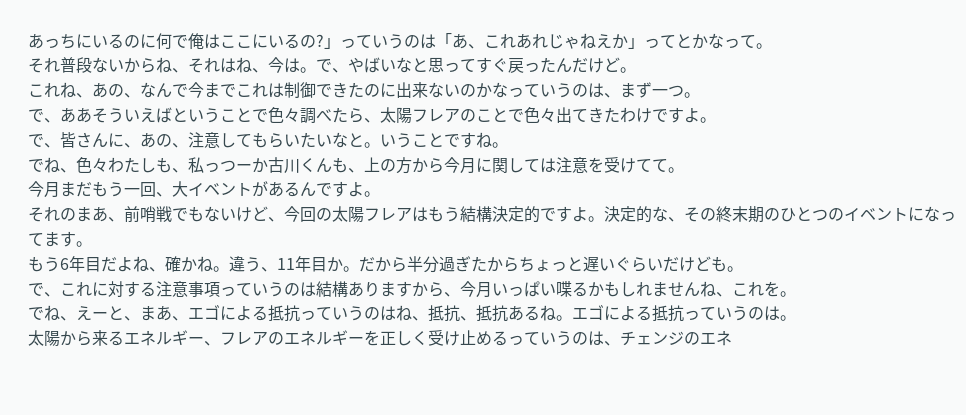あっちにいるのに何で俺はここにいるの?」っていうのは「あ、これあれじゃねえか」ってとかなって。
それ普段ないからね、それはね、今は。で、やばいなと思ってすぐ戻ったんだけど。
これね、あの、なんで今までこれは制御できたのに出来ないのかなっていうのは、まず一つ。
で、ああそういえばということで色々調べたら、太陽フレアのことで色々出てきたわけですよ。
で、皆さんに、あの、注意してもらいたいなと。いうことですね。
でね、色々わたしも、私っつーか古川くんも、上の方から今月に関しては注意を受けてて。
今月まだもう一回、大イベントがあるんですよ。
それのまあ、前哨戦でもないけど、今回の太陽フレアはもう結構決定的ですよ。決定的な、その終末期のひとつのイベントになってます。
もう6年目だよね、確かね。違う、11年目か。だから半分過ぎたからちょっと遅いぐらいだけども。
で、これに対する注意事項っていうのは結構ありますから、今月いっぱい喋るかもしれませんね、これを。
でね、えーと、まあ、エゴによる抵抗っていうのはね、抵抗、抵抗あるね。エゴによる抵抗っていうのは。
太陽から来るエネルギー、フレアのエネルギーを正しく受け止めるっていうのは、チェンジのエネ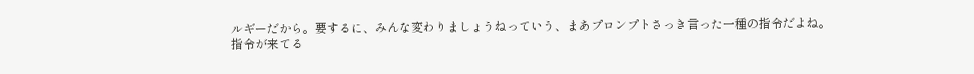ルギーだから。要するに、みんな変わりましょうねっていう、まあプロンプトさっき言った一種の指令だよね。
指令が来てる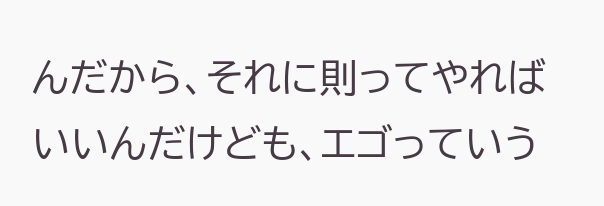んだから、それに則ってやればいいんだけども、エゴっていう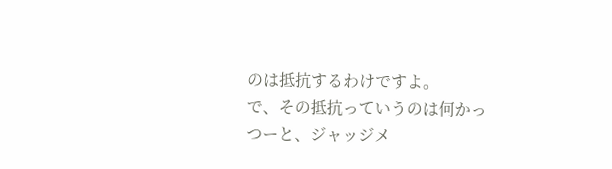のは抵抗するわけですよ。
で、その抵抗っていうのは何かっつーと、ジャッジメ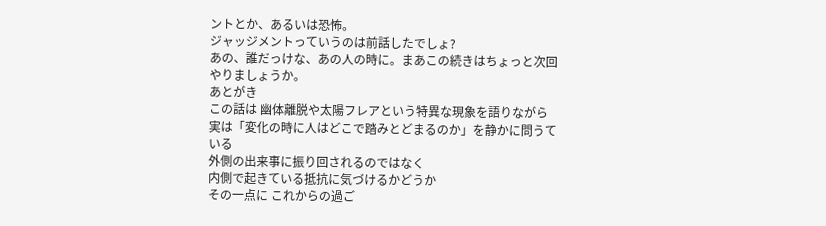ントとか、あるいは恐怖。
ジャッジメントっていうのは前話したでしょ?
あの、誰だっけな、あの人の時に。まあこの続きはちょっと次回やりましょうか。
あとがき
この話は 幽体離脱や太陽フレアという特異な現象を語りながら
実は「変化の時に人はどこで踏みとどまるのか」を静かに問うている
外側の出来事に振り回されるのではなく
内側で起きている抵抗に気づけるかどうか
その一点に これからの過ご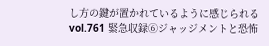し方の鍵が置かれているように感じられる
vol.761 緊急収録⑥ジャッジメントと恐怖